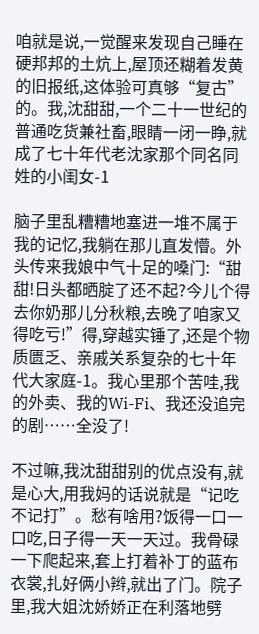咱就是说,一觉醒来发现自己睡在硬邦邦的土炕上,屋顶还糊着发黄的旧报纸,这体验可真够“复古”的。我,沈甜甜,一个二十一世纪的普通吃货兼社畜,眼睛一闭一睁,就成了七十年代老沈家那个同名同姓的小闺女-1

脑子里乱糟糟地塞进一堆不属于我的记忆,我躺在那儿直发懵。外头传来我娘中气十足的嗓门:“甜甜!日头都晒腚了还不起?今儿个得去你奶那儿分秋粮,去晚了咱家又得吃亏!”得,穿越实锤了,还是个物质匮乏、亲戚关系复杂的七十年代大家庭-1。我心里那个苦哇,我的外卖、我的Wi-Fi、我还没追完的剧……全没了!

不过嘛,我沈甜甜别的优点没有,就是心大,用我妈的话说就是“记吃不记打”。愁有啥用?饭得一口一口吃,日子得一天一天过。我骨碌一下爬起来,套上打着补丁的蓝布衣裳,扎好俩小辫,就出了门。院子里,我大姐沈娇娇正在利落地劈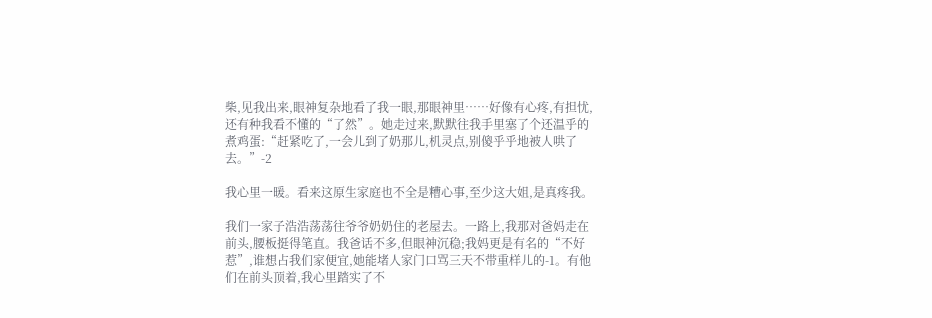柴,见我出来,眼神复杂地看了我一眼,那眼神里……好像有心疼,有担忧,还有种我看不懂的“了然”。她走过来,默默往我手里塞了个还温乎的煮鸡蛋:“赶紧吃了,一会儿到了奶那儿,机灵点,别傻乎乎地被人哄了去。”-2

我心里一暖。看来这原生家庭也不全是糟心事,至少这大姐,是真疼我。

我们一家子浩浩荡荡往爷爷奶奶住的老屋去。一路上,我那对爸妈走在前头,腰板挺得笔直。我爸话不多,但眼神沉稳;我妈更是有名的“不好惹”,谁想占我们家便宜,她能堵人家门口骂三天不带重样儿的-1。有他们在前头顶着,我心里踏实了不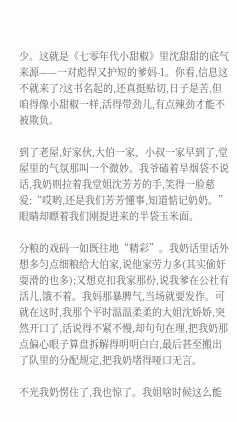少。这就是《七零年代小甜椒》里沈甜甜的底气来源——一对彪悍又护短的爹妈-1。你看,信息这不就来了?这书名起的,还真挺贴切,日子是苦,但咱得像小甜椒一样,活得带劲儿,有点辣劲才能不被欺负。

到了老屋,好家伙,大伯一家、小叔一家早到了,堂屋里的气氛那叫一个微妙。我爷磕着旱烟袋不说话,我奶则拉着我堂姐沈芳芳的手,笑得一脸慈爱:“哎哟,还是我们芳芳懂事,知道惦记奶奶。”眼睛却瞟着我们刚提进来的半袋玉米面。

分粮的戏码一如既往地“精彩”。我奶话里话外想多匀点细粮给大伯家,说他家劳力多(其实偷奸耍滑的也多);又想克扣我家那份,说我爹在公社有活儿,饿不着。我妈那暴脾气,当场就要发作。可就在这时,我那个平时温温柔柔的大姐沈娇娇,突然开口了,话说得不紧不慢,却句句在理,把我奶那点偏心眼子算盘拆解得明明白白,最后甚至搬出了队里的分配规定,把我奶堵得哑口无言。

不光我奶愣住了,我也惊了。我姐啥时候这么能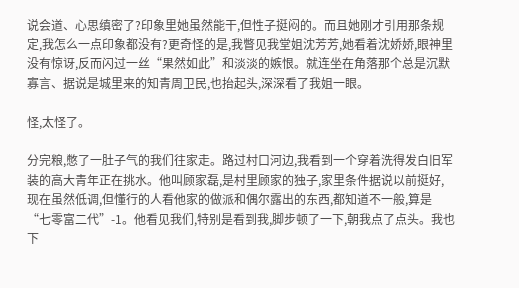说会道、心思缜密了?印象里她虽然能干,但性子挺闷的。而且她刚才引用那条规定,我怎么一点印象都没有?更奇怪的是,我瞥见我堂姐沈芳芳,她看着沈娇娇,眼神里没有惊讶,反而闪过一丝“果然如此”和淡淡的嫉恨。就连坐在角落那个总是沉默寡言、据说是城里来的知青周卫民,也抬起头,深深看了我姐一眼。

怪,太怪了。

分完粮,憋了一肚子气的我们往家走。路过村口河边,我看到一个穿着洗得发白旧军装的高大青年正在挑水。他叫顾家磊,是村里顾家的独子,家里条件据说以前挺好,现在虽然低调,但懂行的人看他家的做派和偶尔露出的东西,都知道不一般,算是“七零富二代”-1。他看见我们,特别是看到我,脚步顿了一下,朝我点了点头。我也下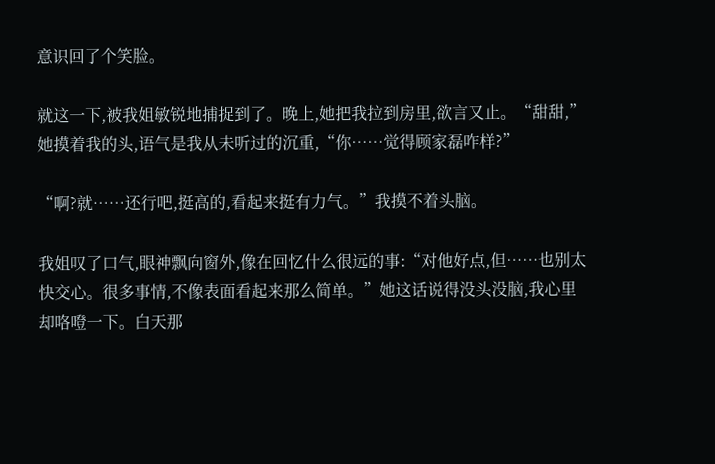意识回了个笑脸。

就这一下,被我姐敏锐地捕捉到了。晚上,她把我拉到房里,欲言又止。“甜甜,”她摸着我的头,语气是我从未听过的沉重,“你……觉得顾家磊咋样?”

“啊?就……还行吧,挺高的,看起来挺有力气。”我摸不着头脑。

我姐叹了口气,眼神飘向窗外,像在回忆什么很远的事:“对他好点,但……也别太快交心。很多事情,不像表面看起来那么简单。”她这话说得没头没脑,我心里却咯噔一下。白天那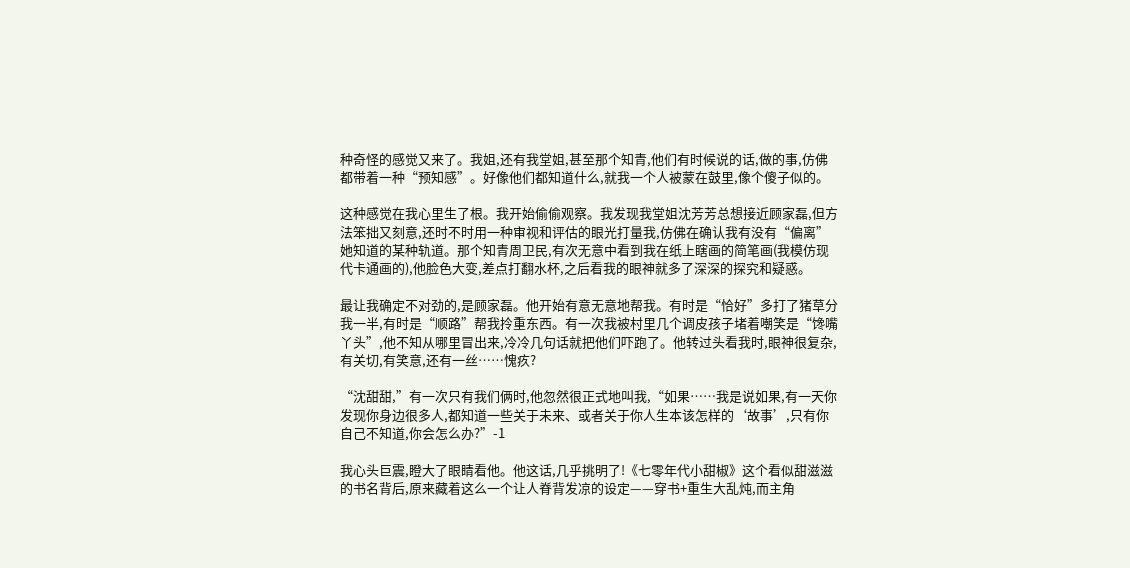种奇怪的感觉又来了。我姐,还有我堂姐,甚至那个知青,他们有时候说的话,做的事,仿佛都带着一种“预知感”。好像他们都知道什么,就我一个人被蒙在鼓里,像个傻子似的。

这种感觉在我心里生了根。我开始偷偷观察。我发现我堂姐沈芳芳总想接近顾家磊,但方法笨拙又刻意,还时不时用一种审视和评估的眼光打量我,仿佛在确认我有没有“偏离”她知道的某种轨道。那个知青周卫民,有次无意中看到我在纸上瞎画的简笔画(我模仿现代卡通画的),他脸色大变,差点打翻水杯,之后看我的眼神就多了深深的探究和疑惑。

最让我确定不对劲的,是顾家磊。他开始有意无意地帮我。有时是“恰好”多打了猪草分我一半,有时是“顺路”帮我拎重东西。有一次我被村里几个调皮孩子堵着嘲笑是“馋嘴丫头”,他不知从哪里冒出来,冷冷几句话就把他们吓跑了。他转过头看我时,眼神很复杂,有关切,有笑意,还有一丝……愧疚?

“沈甜甜,”有一次只有我们俩时,他忽然很正式地叫我,“如果……我是说如果,有一天你发现你身边很多人,都知道一些关于未来、或者关于你人生本该怎样的‘故事’,只有你自己不知道,你会怎么办?”-1

我心头巨震,瞪大了眼睛看他。他这话,几乎挑明了!《七零年代小甜椒》这个看似甜滋滋的书名背后,原来藏着这么一个让人脊背发凉的设定——穿书+重生大乱炖,而主角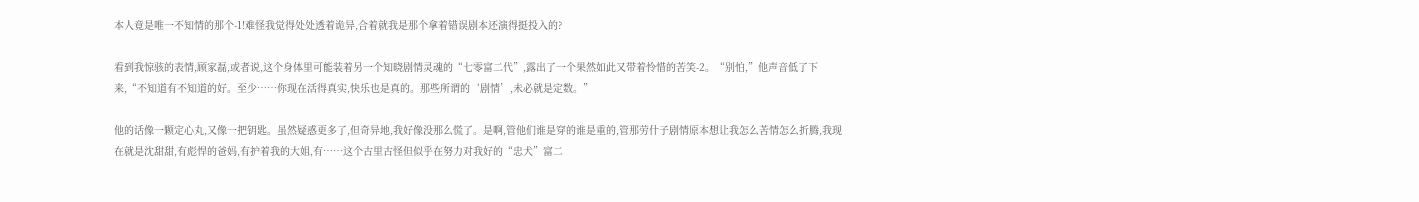本人竟是唯一不知情的那个-1!难怪我觉得处处透着诡异,合着就我是那个拿着错误剧本还演得挺投入的?

看到我惊骇的表情,顾家磊,或者说,这个身体里可能装着另一个知晓剧情灵魂的“七零富二代”,露出了一个果然如此又带着怜惜的苦笑-2。“别怕,”他声音低了下来,“不知道有不知道的好。至少……你现在活得真实,快乐也是真的。那些所谓的‘剧情’,未必就是定数。”

他的话像一颗定心丸,又像一把钥匙。虽然疑惑更多了,但奇异地,我好像没那么慌了。是啊,管他们谁是穿的谁是重的,管那劳什子剧情原本想让我怎么苦情怎么折腾,我现在就是沈甜甜,有彪悍的爸妈,有护着我的大姐,有……这个古里古怪但似乎在努力对我好的“忠犬”富二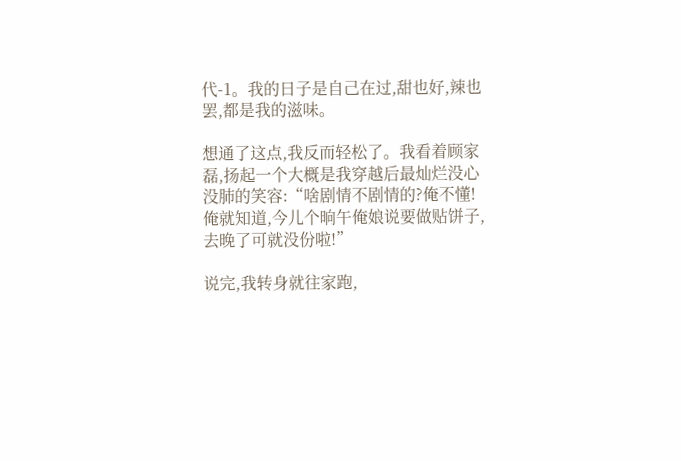代-1。我的日子是自己在过,甜也好,辣也罢,都是我的滋味。

想通了这点,我反而轻松了。我看着顾家磊,扬起一个大概是我穿越后最灿烂没心没肺的笑容:“啥剧情不剧情的?俺不懂!俺就知道,今儿个晌午俺娘说要做贴饼子,去晚了可就没份啦!”

说完,我转身就往家跑,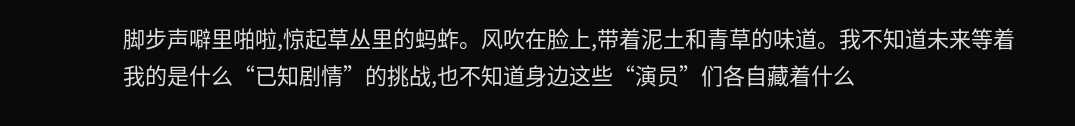脚步声噼里啪啦,惊起草丛里的蚂蚱。风吹在脸上,带着泥土和青草的味道。我不知道未来等着我的是什么“已知剧情”的挑战,也不知道身边这些“演员”们各自藏着什么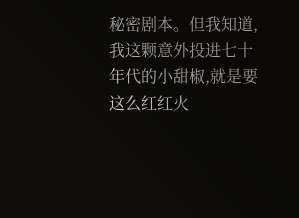秘密剧本。但我知道,我这颗意外投进七十年代的小甜椒,就是要这么红红火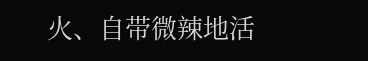火、自带微辣地活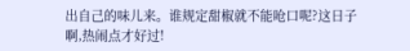出自己的味儿来。谁规定甜椒就不能呛口呢?这日子啊,热闹点才好过!